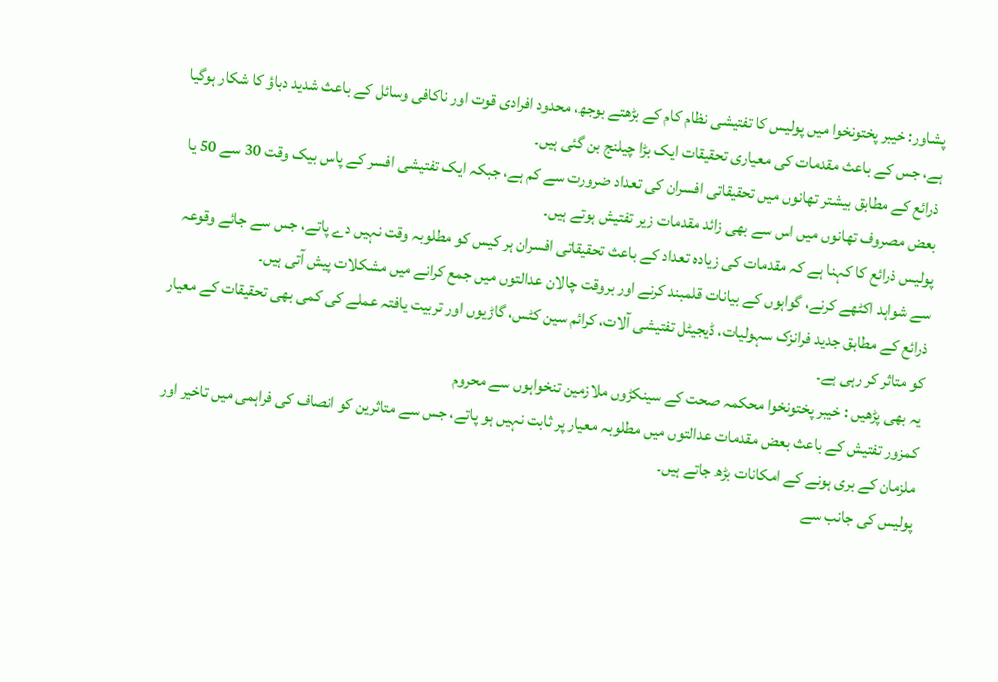پشاور: خیبر پختونخوا میں پولیس کا تفتیشی نظام کام کے بڑھتے بوجھ، محدود افرادی قوت اور ناکافی وسائل کے باعث شدید دباؤ کا شکار ہوگیا ہے، جس کے باعث مقدمات کی معیاری تحقیقات ایک بڑا چیلنج بن گئی ہیں۔
ذرائع کے مطابق بیشتر تھانوں میں تحقیقاتی افسران کی تعداد ضرورت سے کم ہے، جبکہ ایک تفتیشی افسر کے پاس بیک وقت 30 سے 50 یا بعض مصروف تھانوں میں اس سے بھی زائد مقدمات زیر تفتیش ہوتے ہیں۔
پولیس ذرائع کا کہنا ہے کہ مقدمات کی زیادہ تعداد کے باعث تحقیقاتی افسران ہر کیس کو مطلوبہ وقت نہیں دے پاتے، جس سے جائے وقوعہ سے شواہد اکٹھے کرنے، گواہوں کے بیانات قلمبند کرنے اور بروقت چالان عدالتوں میں جمع کرانے میں مشکلات پیش آتی ہیں۔
ذرائع کے مطابق جدید فرانزک سہولیات، ڈیجیٹل تفتیشی آلات، کرائم سین کٹس، گاڑیوں اور تربیت یافتہ عملے کی کمی بھی تحقیقات کے معیار کو متاثر کر رہی ہے۔
یہ بھی پڑھیں : خیبر پختونخوا محکمہ صحت کے سینکڑوں ملازمین تنخواہوں سے محروم
کمزور تفتیش کے باعث بعض مقدمات عدالتوں میں مطلوبہ معیار پر ثابت نہیں ہو پاتے، جس سے متاثرین کو انصاف کی فراہمی میں تاخیر اور ملزمان کے بری ہونے کے امکانات بڑھ جاتے ہیں۔
پولیس کی جانب سے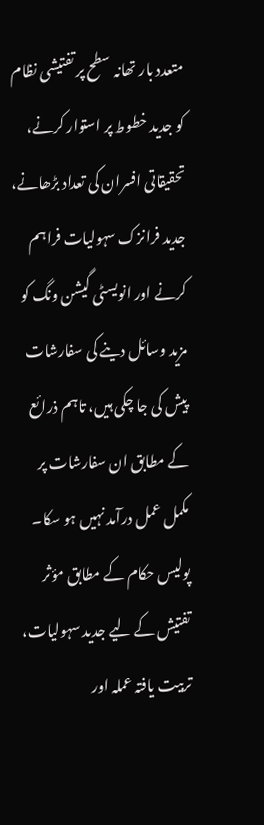متعدد بار تھانہ سطح پر تفتیشی نظام کو جدید خطوط پر استوار کرنے، تحقیقاتی افسران کی تعداد بڑھانے، جدید فرانزک سہولیات فراہم کرنے اور انویسٹی گیشن ونگ کو مزید وسائل دینے کی سفارشات پیش کی جا چکی ہیں، تاہم ذرائع کے مطابق ان سفارشات پر مکمل عمل درآمد نہیں ہو سکا۔
پولیس حکام کے مطابق مؤثر تفتیش کے لیے جدید سہولیات، تربیت یافتہ عملہ اور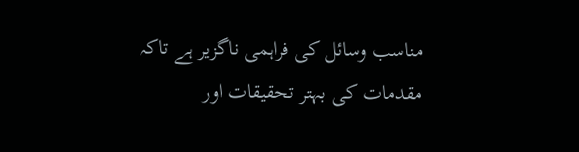مناسب وسائل کی فراہمی ناگزیر ہے تاکہ مقدمات کی بہتر تحقیقات اور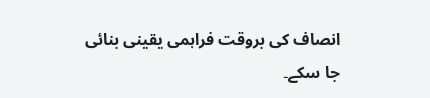انصاف کی بروقت فراہمی یقینی بنائی جا سکے۔